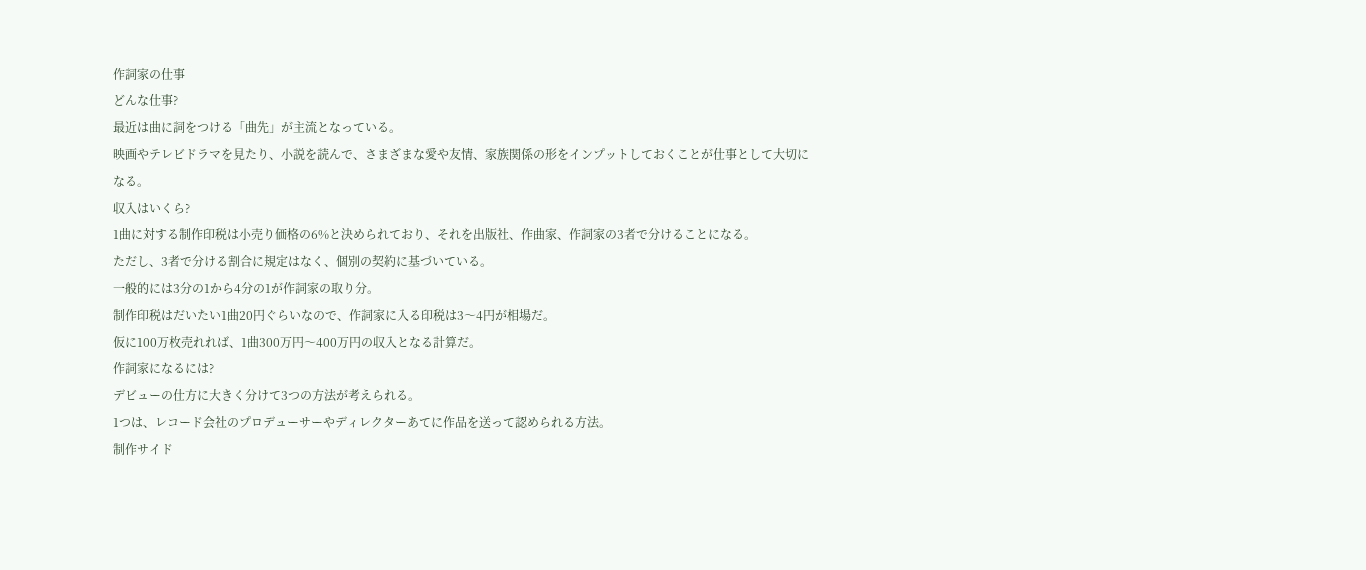作詞家の仕事
どんな仕事?
最近は曲に詞をつける「曲先」が主流となっている。
映画やテレビドラマを見たり、小説を読んで、さまざまな愛や友情、家族関係の形をインプットしておくことが仕事として大切になる。
収入はいくら?
1曲に対する制作印税は小売り価格の6%と決められており、それを出版社、作曲家、作詞家の3者で分けることになる。
ただし、3者で分ける割合に規定はなく、個別の契約に基づいている。
一般的には3分の1から4分の1が作詞家の取り分。
制作印税はだいたい1曲20円ぐらいなので、作詞家に入る印税は3〜4円が相場だ。
仮に100万枚売れれば、1曲300万円〜400万円の収入となる計算だ。
作詞家になるには?
デビューの仕方に大きく分けて3つの方法が考えられる。
1つは、レコード会社のプロデューサーやディレクターあてに作品を送って認められる方法。
制作サイド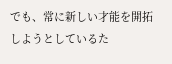でも、常に新しい才能を開拓しようとしているた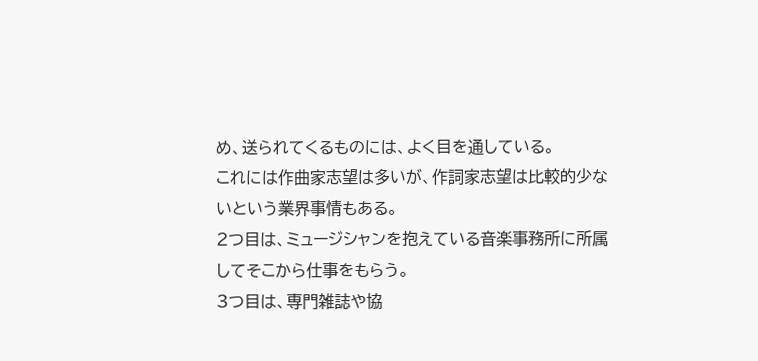め、送られてくるものには、よく目を通している。
これには作曲家志望は多いが、作詞家志望は比較的少ないという業界事情もある。
2つ目は、ミュージシャンを抱えている音楽事務所に所属してそこから仕事をもらう。
3つ目は、専門雑誌や協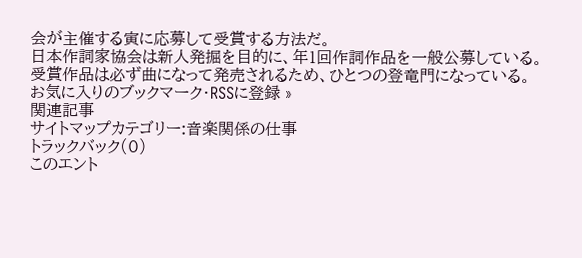会が主催する寅に応募して受賞する方法だ。
日本作詞家協会は新人発掘を目的に、年1回作詞作品を一般公募している。
受賞作品は必ず曲になって発売されるため、ひとつの登竜門になっている。
お気に入りのブックマーク・RSSに登録 »
関連記事
サイトマップカテゴリー:音楽関係の仕事
トラックバック(0)
このエント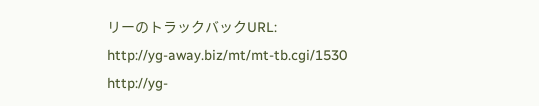リーのトラックバックURL:
http://yg-away.biz/mt/mt-tb.cgi/1530
http://yg-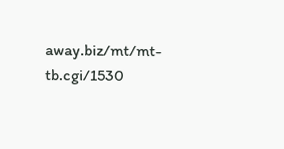away.biz/mt/mt-tb.cgi/1530